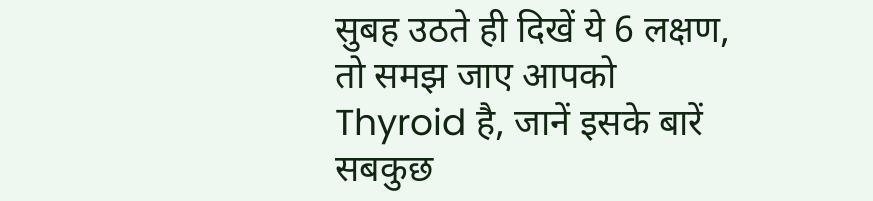सुबह उठते ही दिखें ये 6 लक्षण, तो समझ जाए आपको Thyroid है, जानें इसके बारें सबकुछ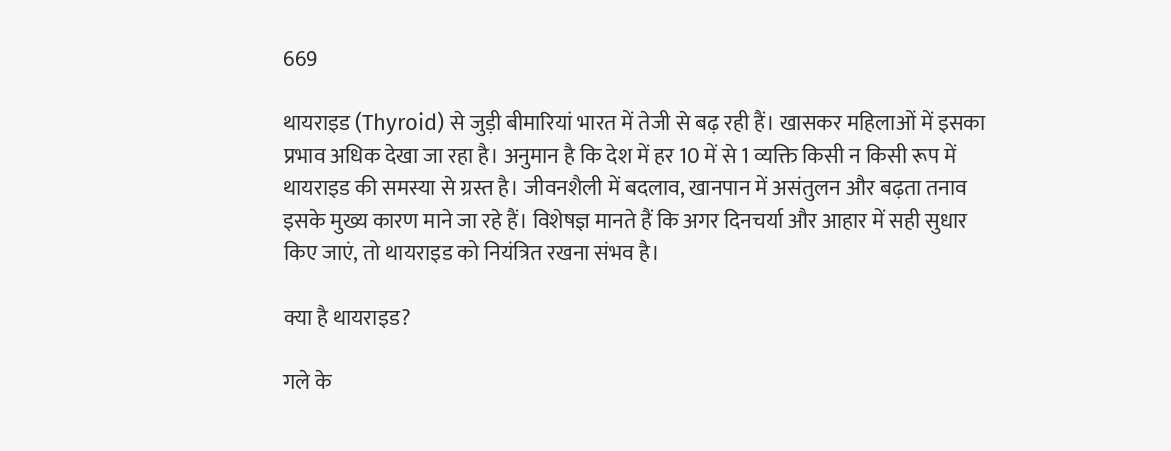669

थायराइड (Thyroid) से जुड़ी बीमारियां भारत में तेजी से बढ़ रही हैं। खासकर महिलाओं में इसका प्रभाव अधिक देखा जा रहा है। अनुमान है कि देश में हर 10 में से 1 व्यक्ति किसी न किसी रूप में थायराइड की समस्या से ग्रस्त है। जीवनशैली में बदलाव, खानपान में असंतुलन और बढ़ता तनाव इसके मुख्य कारण माने जा रहे हैं। विशेषज्ञ मानते हैं कि अगर दिनचर्या और आहार में सही सुधार किए जाएं, तो थायराइड को नियंत्रित रखना संभव है।

क्या है थायराइड?

गले के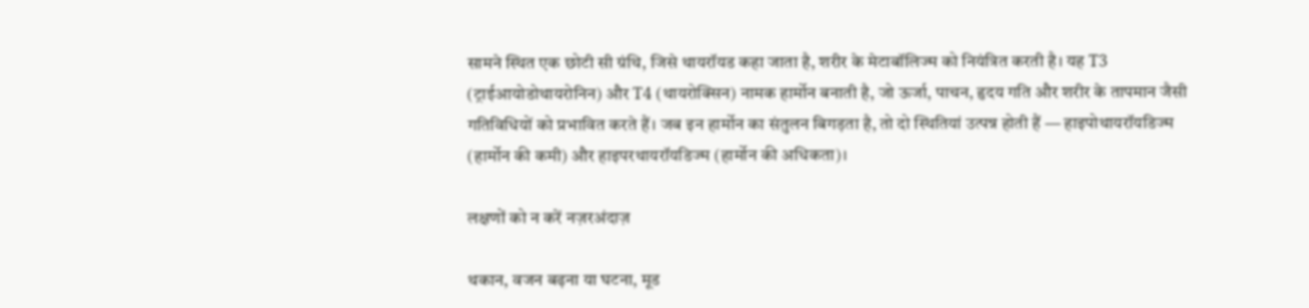सामने स्थित एक छोटी सी ग्रंथि, जिसे थायरॉयड कहा जाता है, शरीर के मेटाबॉलिज्म को नियंत्रित करती है। यह T3 (ट्राईआयोडोथायरोनिन) और T4 (थायरोक्सिन) नामक हार्मोन बनाती है, जो ऊर्जा, पाचन, हृदय गति और शरीर के तापमान जैसी गतिविधियों को प्रभावित करते हैं। जब इन हार्मोन का संतुलन बिगड़ता है, तो दो स्थितियां उत्पन्न होती हैं — हाइपोथायरॉयडिज्म (हार्मोन की कमी) और हाइपरथायरॉयडिज्म (हार्मोन की अधिकता)।

लक्षणों को न करें नज़रअंदाज़

थकान, वजन बढ़ना या घटना, मूड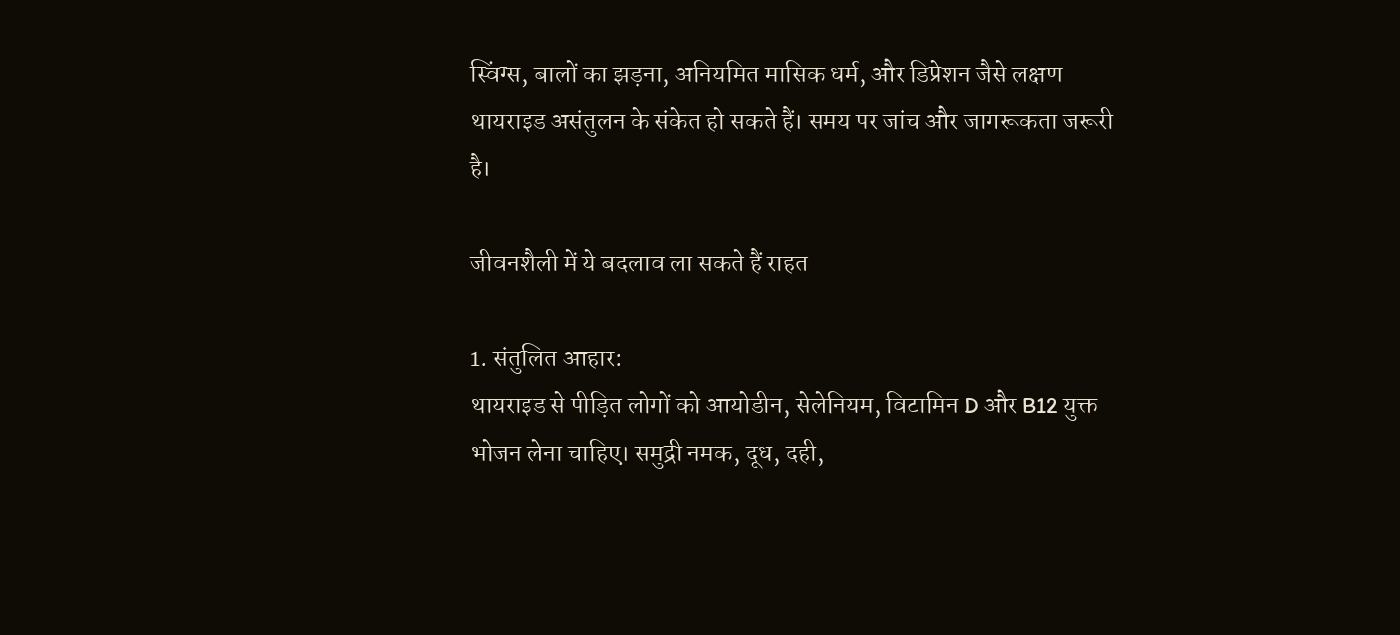स्विंग्स, बालों का झड़ना, अनियमित मासिक धर्म, और डिप्रेशन जैसे लक्षण थायराइड असंतुलन के संकेत हो सकते हैं। समय पर जांच और जागरूकता जरूरी है।

जीवनशैली में ये बदलाव ला सकते हैं राहत

1. संतुलित आहार:
थायराइड से पीड़ित लोगों को आयोडीन, सेलेनियम, विटामिन D और B12 युक्त भोजन लेना चाहिए। समुद्री नमक, दूध, दही,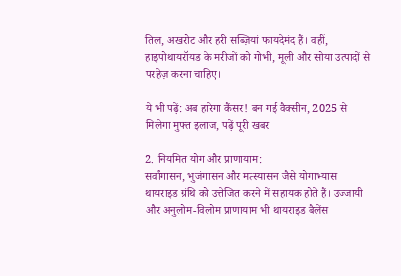तिल, अखरोट और हरी सब्ज़ियां फायदेमंद हैं। वहीं, हाइपोथायरॉयड के मरीजों को गोभी, मूली और सोया उत्पादों से परहेज़ करना चाहिए।

ये भी पढ़ें: अब हारेगा कैंसर! बन गई वैक्सीन, 2025 से मिलेगा मुफ्त इलाज, पढ़ें पूरी खबर

2. नियमित योग और प्राणायाम:
सर्वांगासन, भुजंगासन और मत्स्यासन जैसे योगाभ्यास थायराइड ग्रंथि को उत्तेजित करने में सहायक होते हैं। उज्जायी और अनुलोम-विलोम प्राणायाम भी थायराइड बैलेंस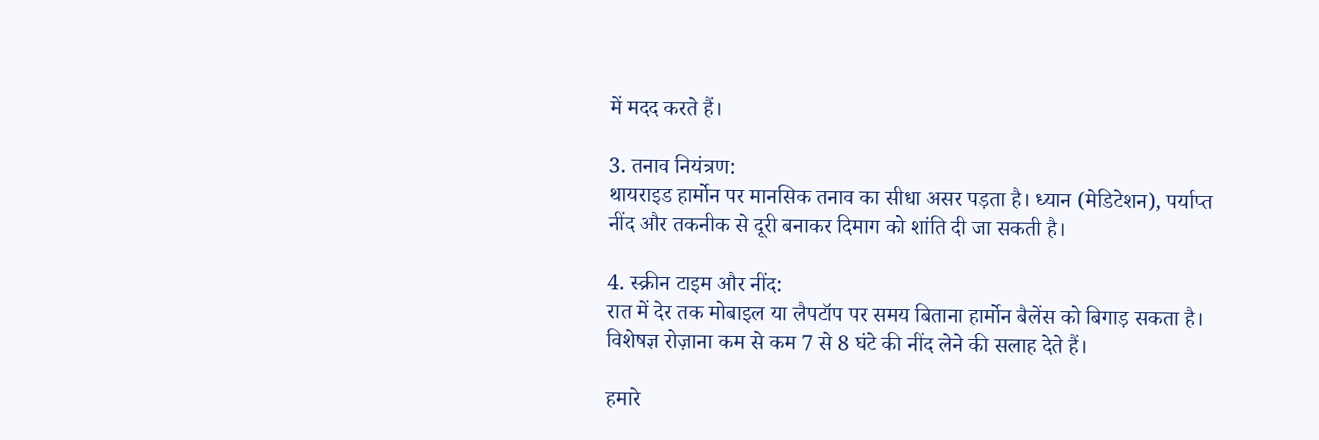में मदद करते हैं।

3. तनाव नियंत्रण:
थायराइड हार्मोन पर मानसिक तनाव का सीधा असर पड़ता है। ध्यान (मेडिटेशन), पर्याप्त नींद और तकनीक से दूरी बनाकर दिमाग को शांति दी जा सकती है।

4. स्क्रीन टाइम और नींद:
रात में देर तक मोबाइल या लैपटॉप पर समय बिताना हार्मोन बैलेंस को बिगाड़ सकता है। विशेषज्ञ रोज़ाना कम से कम 7 से 8 घंटे की नींद लेने की सलाह देते हैं।

हमारे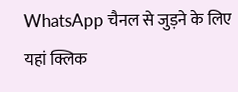WhatsApp चैनल से जुड़ने के लिए यहां क्लिक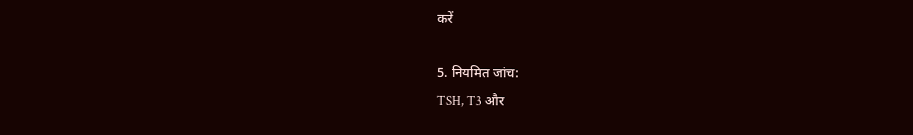करें

5. नियमित जांच:
TSH, T3 और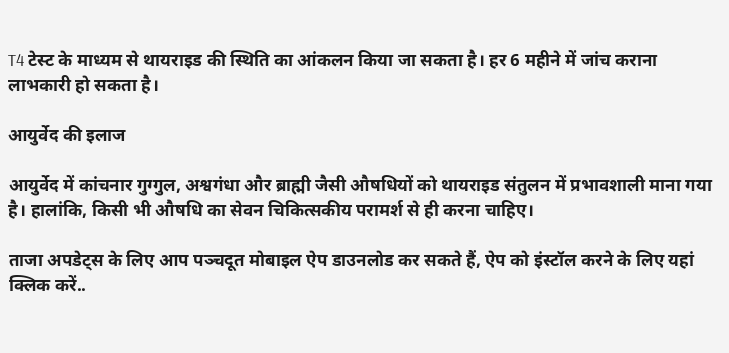T4 टेस्ट के माध्यम से थायराइड की स्थिति का आंकलन किया जा सकता है। हर 6 महीने में जांच कराना लाभकारी हो सकता है।

आयुर्वेद की इलाज

आयुर्वेद में कांचनार गुग्गुल, अश्वगंधा और ब्राह्मी जैसी औषधियों को थायराइड संतुलन में प्रभावशाली माना गया है। हालांकि, किसी भी औषधि का सेवन चिकित्सकीय परामर्श से ही करना चाहिए।

ताजा अपडेट्स के लिए आप पञ्चदूत मोबाइल ऐप डाउनलोड कर सकते हैं, ऐप को इंस्टॉल करने के लिए यहां क्लिक करें..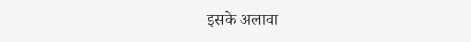इसके अलावा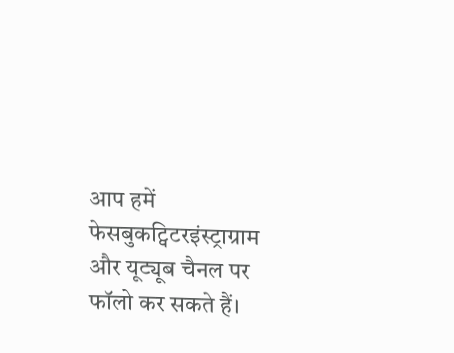आप हमें फेसबुकट्विटरइंस्ट्राग्राम और यूट्यूब चैनल पर फॉलो कर सकते हैं।